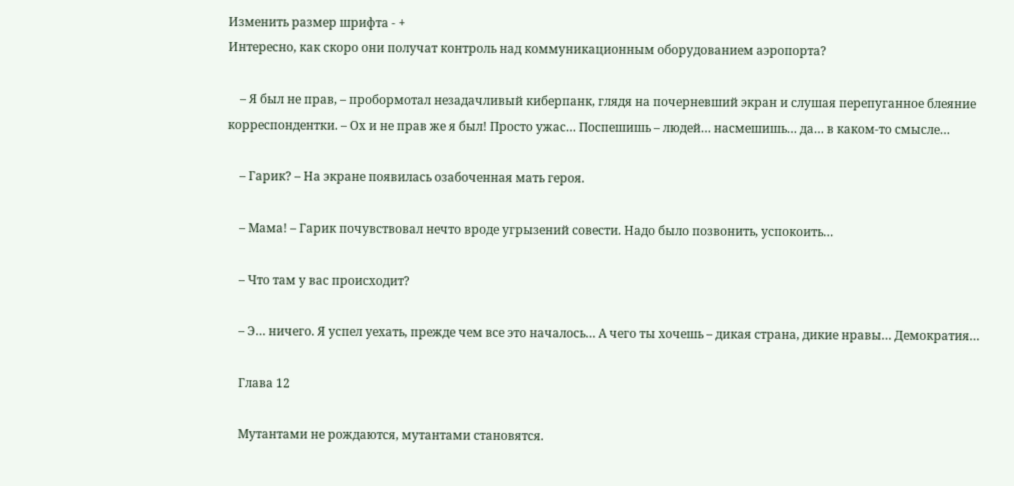Изменить размер шрифта - +
Интересно, как скоро они получат контроль над коммуникационным оборудованием аэропорта?

    – Я был не прав, – пробормотал незадачливый киберпанк, глядя на почерневший экран и слушая перепуганное блеяние корреспондентки. – Ох и не прав же я был! Просто ужас… Поспешишь – людей… насмешишь… да… в каком-то смысле…

    – Гарик? – На экране появилась озабоченная мать героя.

    – Мама! – Гарик почувствовал нечто вроде угрызений совести. Надо было позвонить, успокоить…

    – Что там у вас происходит?

    – Э… ничего. Я успел уехать, прежде чем все это началось… А чего ты хочешь – дикая страна, дикие нравы… Демократия…

    Глава 12

    Мутантами не рождаются, мутантами становятся.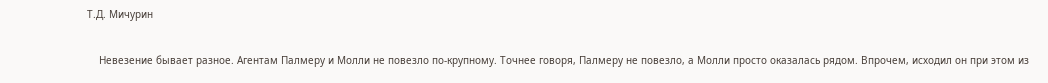Т.Д. Мичурин

    Невезение бывает разное. Агентам Палмеру и Молли не повезло по-крупному. Точнее говоря, Палмеру не повезло, а Молли просто оказалась рядом. Впрочем, исходил он при этом из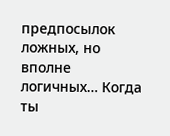предпосылок ложных, но вполне логичных… Когда ты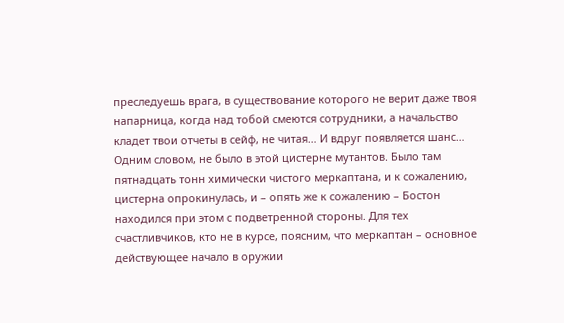преследуешь врага, в существование которого не верит даже твоя напарница, когда над тобой смеются сотрудники, а начальство кладет твои отчеты в сейф, не читая… И вдруг появляется шанс… Одним словом, не было в этой цистерне мутантов. Было там пятнадцать тонн химически чистого меркаптана, и к сожалению, цистерна опрокинулась, и – опять же к сожалению – Бостон находился при этом с подветренной стороны. Для тех счастливчиков, кто не в курсе, поясним, что меркаптан – основное действующее начало в оружии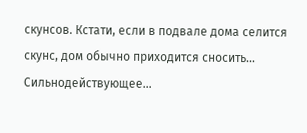скунсов. Кстати, если в подвале дома селится скунс, дом обычно приходится сносить… Сильнодействующее…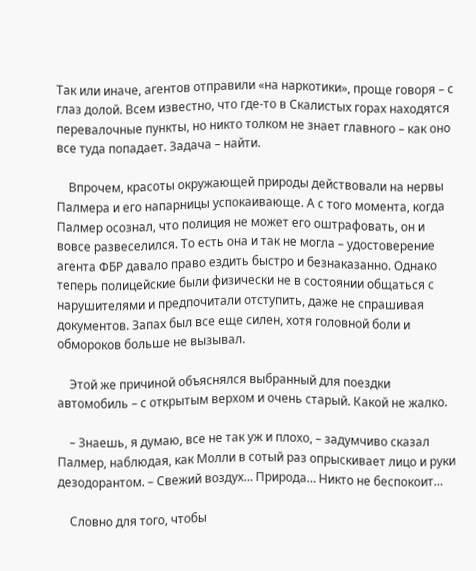Так или иначе, агентов отправили «на наркотики», проще говоря – с глаз долой. Всем известно, что где-то в Скалистых горах находятся перевалочные пункты, но никто толком не знает главного – как оно все туда попадает. Задача – найти.

    Впрочем, красоты окружающей природы действовали на нервы Палмера и его напарницы успокаивающе. А с того момента, когда Палмер осознал, что полиция не может его оштрафовать, он и вовсе развеселился. То есть она и так не могла – удостоверение агента ФБР давало право ездить быстро и безнаказанно. Однако теперь полицейские были физически не в состоянии общаться с нарушителями и предпочитали отступить, даже не спрашивая документов. Запах был все еще силен, хотя головной боли и обмороков больше не вызывал.

    Этой же причиной объяснялся выбранный для поездки автомобиль – с открытым верхом и очень старый. Какой не жалко.

    – Знаешь, я думаю, все не так уж и плохо, – задумчиво сказал Палмер, наблюдая, как Молли в сотый раз опрыскивает лицо и руки дезодорантом. – Свежий воздух… Природа… Никто не беспокоит…

    Словно для того, чтобы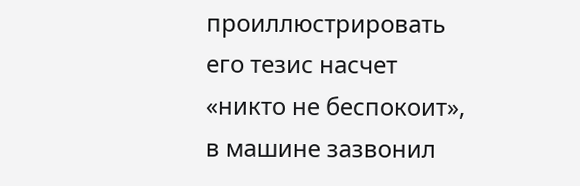проиллюстрировать его тезис насчет «никто не беспокоит», в машине зазвонил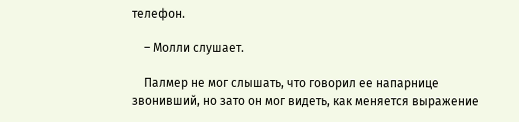телефон.

    – Молли слушает.

    Палмер не мог слышать, что говорил ее напарнице звонивший, но зато он мог видеть, как меняется выражение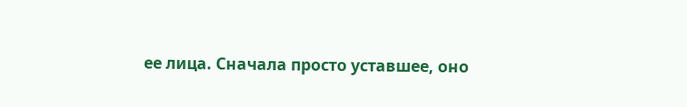ее лица. Сначала просто уставшее, оно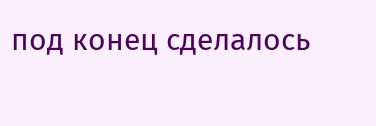под конец сделалось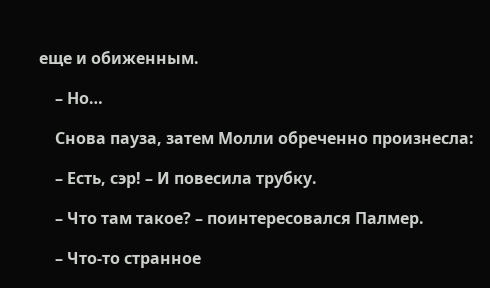еще и обиженным.

    – Но…

    Снова пауза, затем Молли обреченно произнесла:

    – Есть, сэр! – И повесила трубку.

    – Что там такое? – поинтересовался Палмер.

    – Что-то странное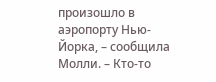произошло в аэропорту Нью-Йорка, – сообщила Молли. – Кто-то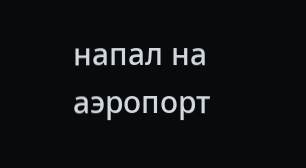напал на аэропорт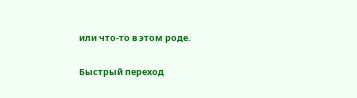или что-то в этом роде.

Быстрый переход